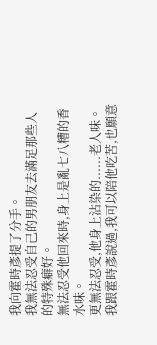我向霍時彥提了分手。
我無法忍受自己的男朋友去滿足那些人的特殊癖好。
無法忍受他回來時,身上是亂七八糟的香水味。
更無法忍受,他身上沾染的......老人味。
我跟霍時彥說過,我可以陪他吃苦,也願意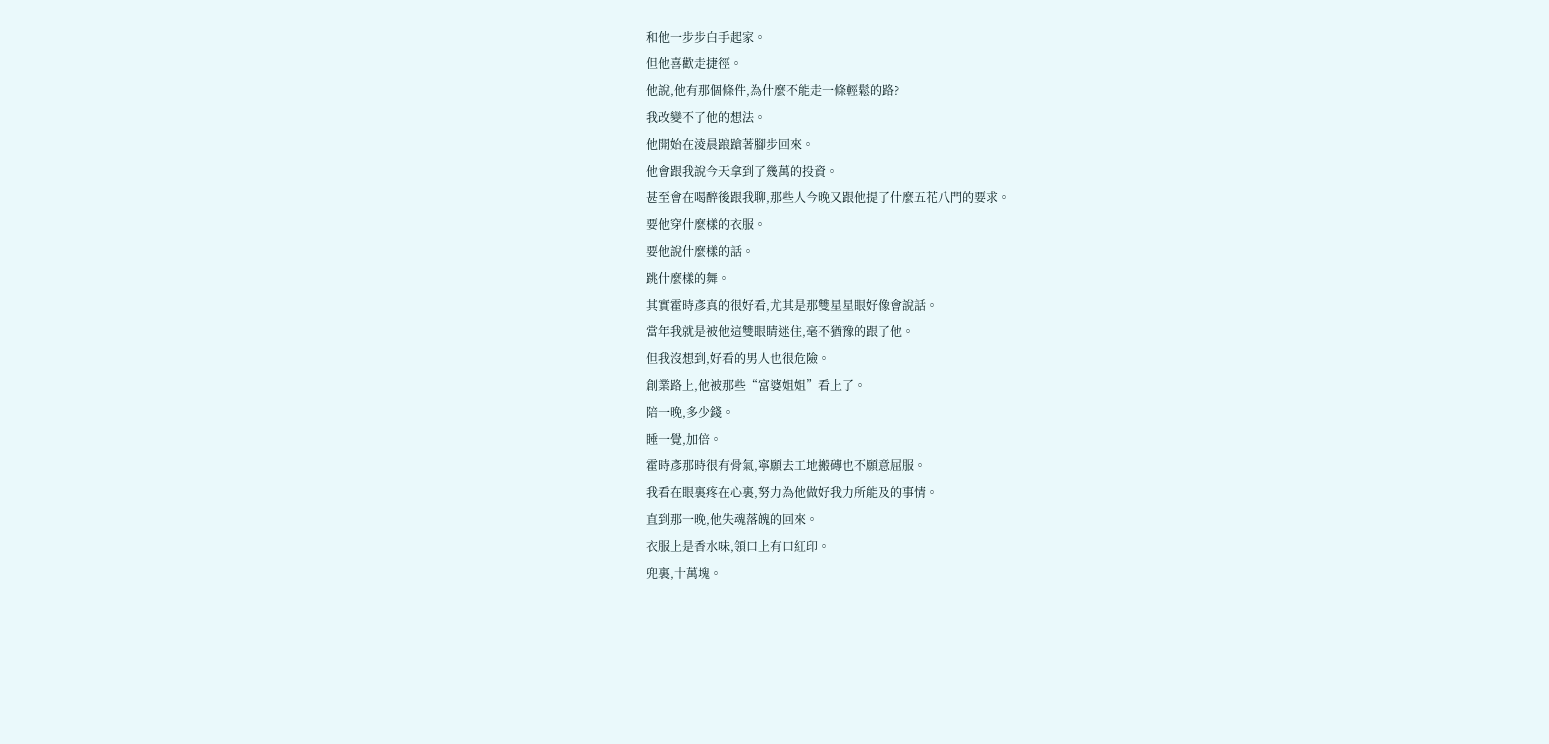和他一步步白手起家。
但他喜歡走捷徑。
他說,他有那個條件,為什麼不能走一條輕鬆的路?
我改變不了他的想法。
他開始在淩晨踉蹌著腳步回來。
他會跟我說今天拿到了幾萬的投資。
甚至會在喝醉後跟我聊,那些人今晚又跟他提了什麼五花八門的要求。
要他穿什麼樣的衣服。
要他說什麼樣的話。
跳什麼樣的舞。
其實霍時彥真的很好看,尤其是那雙星星眼好像會說話。
當年我就是被他這雙眼睛迷住,毫不猶豫的跟了他。
但我沒想到,好看的男人也很危險。
創業路上,他被那些“富婆姐姐”看上了。
陪一晚,多少錢。
睡一覺,加倍。
霍時彥那時很有骨氣,寧願去工地搬磚也不願意屈服。
我看在眼裏疼在心裏,努力為他做好我力所能及的事情。
直到那一晚,他失魂落魄的回來。
衣服上是香水味,領口上有口紅印。
兜裏,十萬塊。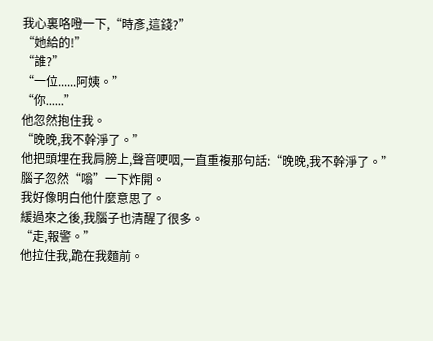我心裏咯噔一下,“時彥,這錢?”
“她給的!”
“誰?”
“一位......阿姨。”
“你......”
他忽然抱住我。
“晚晚,我不幹淨了。”
他把頭埋在我肩膀上,聲音哽咽,一直重複那句話:“晚晚,我不幹淨了。”
腦子忽然“嗡”一下炸開。
我好像明白他什麼意思了。
緩過來之後,我腦子也清醒了很多。
“走,報警。”
他拉住我,跪在我麵前。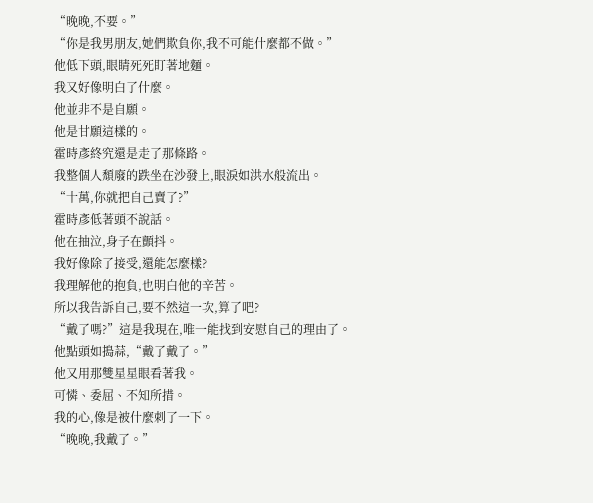“晚晚,不要。”
“你是我男朋友,她們欺負你,我不可能什麼都不做。”
他低下頭,眼睛死死盯著地麵。
我又好像明白了什麼。
他並非不是自願。
他是甘願這樣的。
霍時彥終究還是走了那條路。
我整個人頹廢的跌坐在沙發上,眼淚如洪水般流出。
“十萬,你就把自己賣了?”
霍時彥低著頭不說話。
他在抽泣,身子在顫抖。
我好像除了接受,還能怎麼樣?
我理解他的抱負,也明白他的辛苦。
所以我告訴自己,要不然這一次,算了吧?
“戴了嗎?”這是我現在,唯一能找到安慰自己的理由了。
他點頭如搗蒜,“戴了戴了。”
他又用那雙星星眼看著我。
可憐、委屈、不知所措。
我的心,像是被什麼刺了一下。
“晚晚,我戴了。”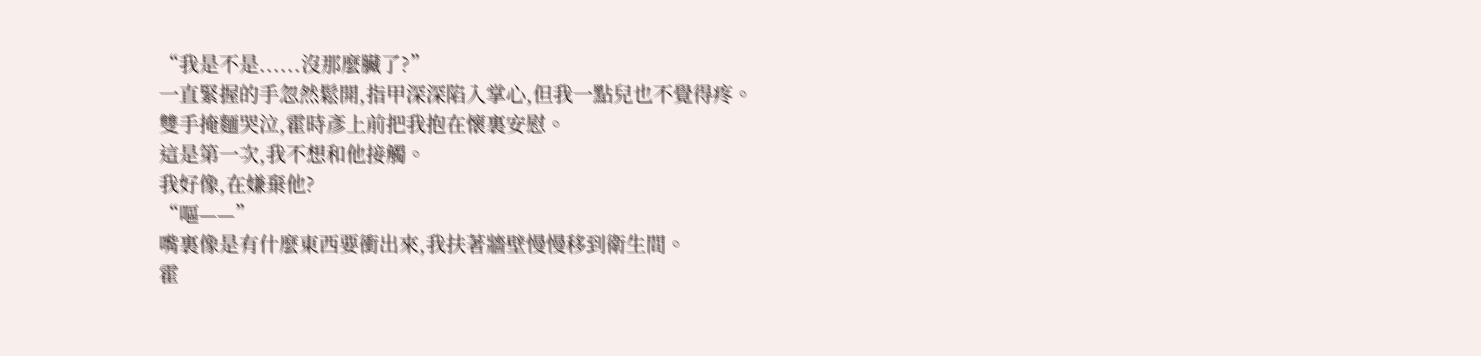“我是不是......沒那麼臟了?”
一直緊握的手忽然鬆開,指甲深深陷入掌心,但我一點兒也不覺得疼。
雙手掩麵哭泣,霍時彥上前把我抱在懷裏安慰。
這是第一次,我不想和他接觸。
我好像,在嫌棄他?
“嘔——”
嘴裏像是有什麼東西要衝出來,我扶著牆壁慢慢移到衛生間。
霍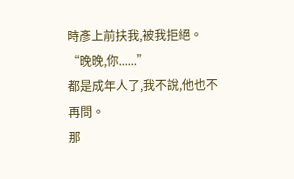時彥上前扶我,被我拒絕。
“晚晚,你......”
都是成年人了,我不說,他也不再問。
那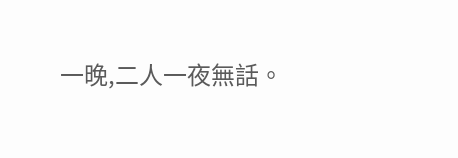一晚,二人一夜無話。